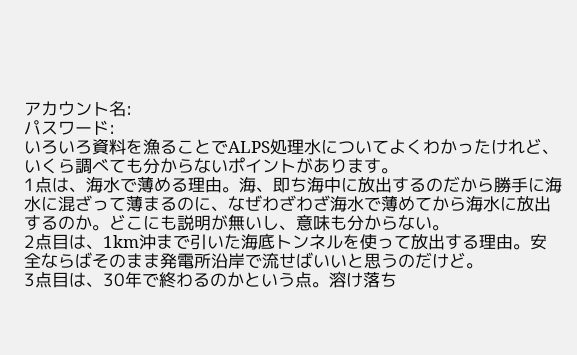アカウント名:
パスワード:
いろいろ資料を漁ることでALPS処理水についてよくわかったけれど、いくら調べても分からないポイントがあります。
1点は、海水で薄める理由。海、即ち海中に放出するのだから勝手に海水に混ざって薄まるのに、なぜわざわざ海水で薄めてから海水に放出するのか。どこにも説明が無いし、意味も分からない。
2点目は、1km沖まで引いた海底トンネルを使って放出する理由。安全ならばそのまま発電所沿岸で流せばいいと思うのだけど。
3点目は、30年で終わるのかという点。溶け落ち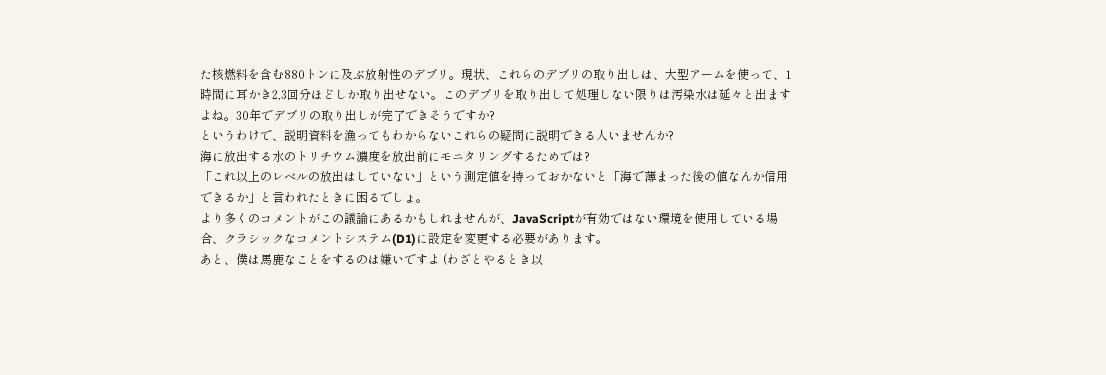た核燃料を含む880トンに及ぶ放射性のデブリ。現状、これらのデブリの取り出しは、大型アームを使って、1時間に耳かき2,3回分ほどしか取り出せない。このデブリを取り出して処理しない限りは汚染水は延々と出ますよね。30年でデブリの取り出しが完了できそうですか?
というわけで、説明資料を漁ってもわからないこれらの疑問に説明できる人いませんか?
海に放出する水のトリチウム濃度を放出前にモニタリングするためでは?
「これ以上のレベルの放出はしていない」という測定値を持っておかないと「海で薄まった後の値なんか信用できるか」と言われたときに困るでしょ。
より多くのコメントがこの議論にあるかもしれませんが、JavaScriptが有効ではない環境を使用している場合、クラシックなコメントシステム(D1)に設定を変更する必要があります。
あと、僕は馬鹿なことをするのは嫌いですよ (わざとやるとき以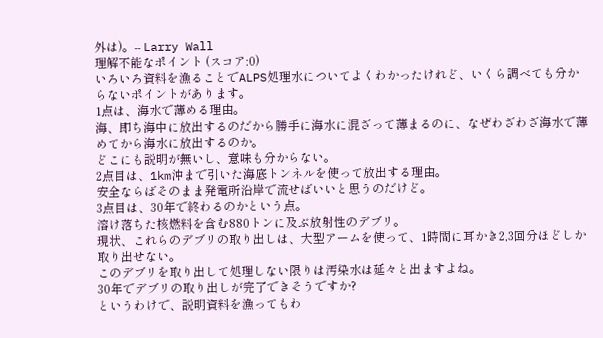外は)。-- Larry Wall
理解不能なポイント (スコア:0)
いろいろ資料を漁ることでALPS処理水についてよくわかったけれど、いくら調べても分からないポイントがあります。
1点は、海水で薄める理由。
海、即ち海中に放出するのだから勝手に海水に混ざって薄まるのに、なぜわざわざ海水で薄めてから海水に放出するのか。
どこにも説明が無いし、意味も分からない。
2点目は、1km沖まで引いた海底トンネルを使って放出する理由。
安全ならばそのまま発電所沿岸で流せばいいと思うのだけど。
3点目は、30年で終わるのかという点。
溶け落ちた核燃料を含む880トンに及ぶ放射性のデブリ。
現状、これらのデブリの取り出しは、大型アームを使って、1時間に耳かき2,3回分ほどしか取り出せない。
このデブリを取り出して処理しない限りは汚染水は延々と出ますよね。
30年でデブリの取り出しが完了できそうですか?
というわけで、説明資料を漁ってもわ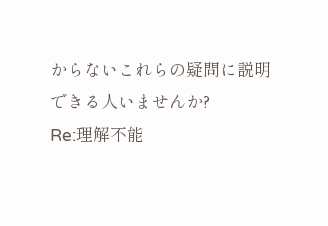からないこれらの疑問に説明できる人いませんか?
Re:理解不能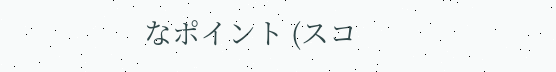なポイント (スコ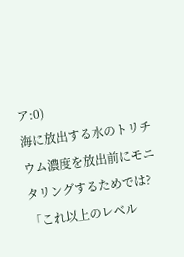ア:0)
海に放出する水のトリチウム濃度を放出前にモニタリングするためでは?
「これ以上のレベル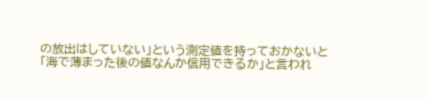の放出はしていない」という測定値を持っておかないと
「海で薄まった後の値なんか信用できるか」と言われ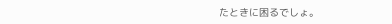たときに困るでしょ。